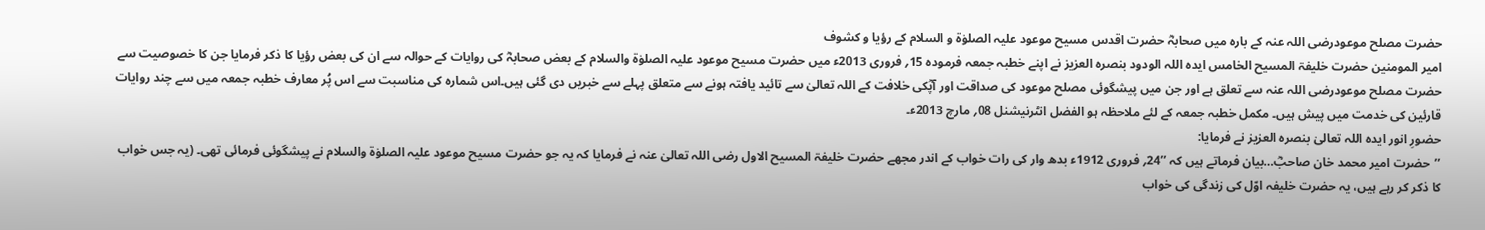حضرت مصلح موعودرضی اللہ عنہ کے بارہ میں صحابہؓ حضرت اقدس مسیح موعود علیہ الصلوٰۃ و السلام کے رؤیا و کشوف
امیر المومنین حضرت خلیفۃ المسیح الخامس ایدہ اللہ الودود بنصرہ العزیز نے اپنے خطبہ جمعہ فرمودہ 15؍ فروری 2013ء میں حضرت مسیح موعود علیہ الصلوٰۃ والسلام کے بعض صحابہؓ کی روایات کے حوالہ سے ان کی بعض رؤیا کا ذکر فرمایا جن کا خصوصیت سے حضرت مصلح موعودرضی اللہ عنہ سے تعلق ہے اور جن میں پیشگوئی مصلح موعود کی صداقت اور آپؓکی خلافت کے اللہ تعالیٰ سے تائید یافتہ ہونے سے متعلق پہلے سے خبریں دی گئی ہیں۔اس شمارہ کی مناسبت سے اس پُر معارف خطبہ جمعہ میں سے چند روایات قارئین کی خدمت میں پیش ہیں۔ مکمل خطبہ جمعہ کے لئے ملاحظہ ہو الفضل انٹرنیشنل 08؍ مارچ 2013ء۔
حضورِ انور ایدہ اللہ تعالیٰ بنصرہ العزیز نے فرمایا:
’’حضرت امیر محمد خان صاحبؓ…بیان فرماتے ہیں کہ ’’24؍ فروری 1912ء بدھ وار کی رات خواب کے اندر مجھے حضرت خلیفۃ المسیح الاول رضی اللہ تعالیٰ عنہ نے فرمایا کہ یہ جو حضرت مسیح موعود علیہ الصلوٰۃ والسلام نے پیشگوئی فرمائی تھی۔ (یہ جس خواب کا ذکر کر رہے ہیں، یہ حضرت خلیفہ اوّل کی زندگی کی خواب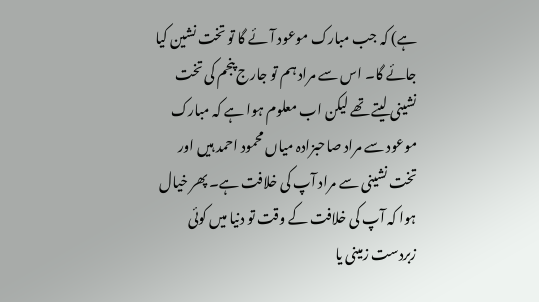ہے) کہ جب مبارک موعود آئے گا تو تخت نشین کیا جائے گا۔ اس سے مراد ہم تو جارج پنجم کی تخت نشینی لیتے تھے لیکن اب معلوم ہوا ہے کہ مبارک موعود سے مراد صاحبزادہ میاں محمود احمد ہیں اور تخت نشینی سے مراد آپ کی خلافت ہے۔ پھر خیال ہوا کہ آپ کی خلافت کے وقت تو دنیا میں کوئی زبردست زمینی یا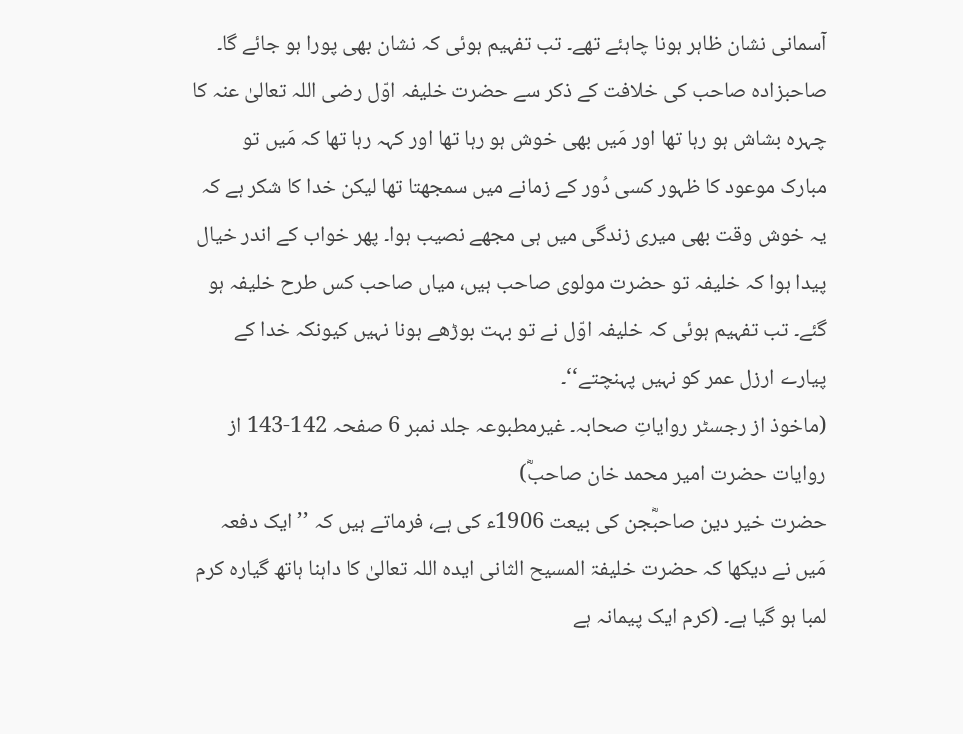آسمانی نشان ظاہر ہونا چاہئے تھے۔ تب تفہیم ہوئی کہ نشان بھی پورا ہو جائے گا۔ صاحبزادہ صاحب کی خلافت کے ذکر سے حضرت خلیفہ اوّل رضی اللہ تعالیٰ عنہ کا چہرہ بشاش ہو رہا تھا اور مَیں بھی خوش ہو رہا تھا اور کہہ رہا تھا کہ مَیں تو مبارک موعود کا ظہور کسی دُور کے زمانے میں سمجھتا تھا لیکن خدا کا شکر ہے کہ یہ خوش وقت بھی میری زندگی میں ہی مجھے نصیب ہوا۔ پھر خواب کے اندر خیال پیدا ہوا کہ خلیفہ تو حضرت مولوی صاحب ہیں، میاں صاحب کس طرح خلیفہ ہو گئے۔ تب تفہیم ہوئی کہ خلیفہ اوّل نے تو بہت بوڑھے ہونا نہیں کیونکہ خدا کے پیارے ارزل عمر کو نہیں پہنچتے‘‘۔
(ماخوذ از رجسٹر روایاتِ صحابہ۔ غیرمطبوعہ جلد نمبر 6 صفحہ 142-143 از روایات حضرت امیر محمد خان صاحبؓ)
حضرت خیر دین صاحبؓجن کی بیعت 1906ء کی ہے، فرماتے ہیں کہ ’’ایک دفعہ مَیں نے دیکھا کہ حضرت خلیفۃ المسیح الثانی ایدہ اللہ تعالیٰ کا داہنا ہاتھ گیارہ کرم لمبا ہو گیا ہے۔ (کرم ایک پیمانہ ہے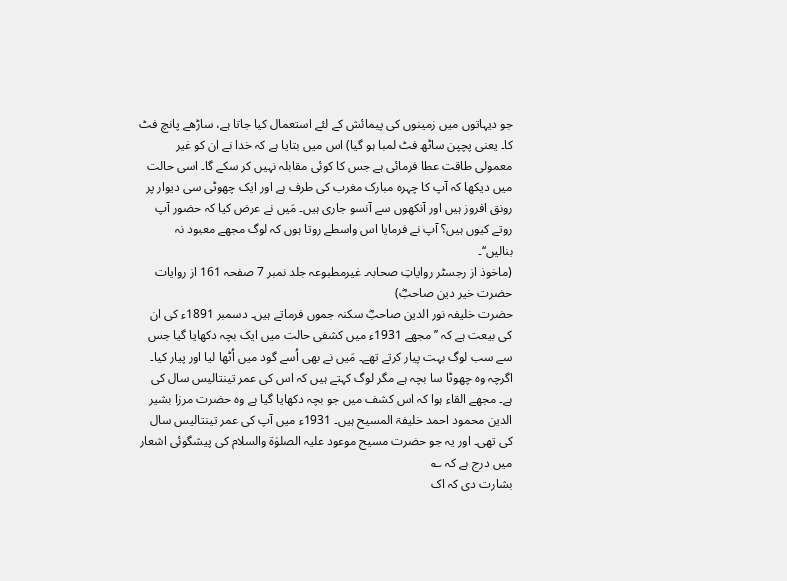جو دیہاتوں میں زمینوں کی پیمائش کے لئے استعمال کیا جاتا ہے، ساڑھے پانچ فٹ کا۔ یعنی پچپن ساٹھ فٹ لمبا ہو گیا) اس میں بتایا ہے کہ خدا نے ان کو غیر معمولی طاقت عطا فرمائی ہے جس کا کوئی مقابلہ نہیں کر سکے گا۔ اسی حالت میں دیکھا کہ آپ کا چہرہ مبارک مغرب کی طرف ہے اور ایک چھوٹی سی دیوار پر رونق افروز ہیں اور آنکھوں سے آنسو جاری ہیں۔ مَیں نے عرض کیا کہ حضور آپ روتے کیوں ہیں؟ آپ نے فرمایا اس واسطے روتا ہوں کہ لوگ مجھے معبود نہ بنالیں‘‘۔
(ماخوذ از رجسٹر روایاتِ صحابہ۔ غیرمطبوعہ جلد نمبر 7 صفحہ 161 از روایات حضرت خیر دین صاحبؓ)
حضرت خلیفہ نور الدین صاحبؓ سکنہ جموں فرماتے ہیں۔ دسمبر 1891ء کی ان کی بیعت ہے کہ ’’مجھے 1931ء میں کشفی حالت میں ایک بچہ دکھایا گیا جس سے سب لوگ بہت پیار کرتے تھے۔ مَیں نے بھی اُسے گود میں اُٹھا لیا اور پیار کیا۔ اگرچہ وہ چھوٹا سا بچہ ہے مگر لوگ کہتے ہیں کہ اس کی عمر تینتالیس سال کی ہے۔ مجھے القاء ہوا کہ اس کشف میں جو بچہ دکھایا گیا ہے وہ حضرت مرزا بشیر الدین محمود احمد خلیفۃ المسیح ہیں۔ 1931ء میں آپ کی عمر تینتالیس سال کی تھی۔ اور یہ جو حضرت مسیح موعود علیہ الصلوٰۃ والسلام کی پیشگوئی اشعار میں درج ہے کہ ؎
بشارت دی کہ اک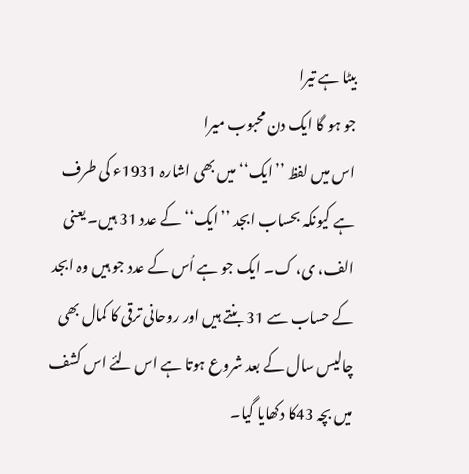بیٹا ہے تیرا
جو ہو گا ایک دن محبوب میرا
اس میں لفظ ’’ایک‘‘ میں بھی اشارہ 1931ء کی طرف ہے کیونکہ بحساب ابجد ’’ایک‘‘ کے عدد 31 ہیں۔ یعنی الف، ی، ک۔ ایک جو ہے اُس کے عدد جو ہیں وہ ابجد کے حساب سے 31 بنتے ہیں اور روحانی ترقی کا کمال بھی چالیس سال کے بعد شروع ہوتا ہے اس لئے اس کشف میں بچہ 43کا دکھایا گیا۔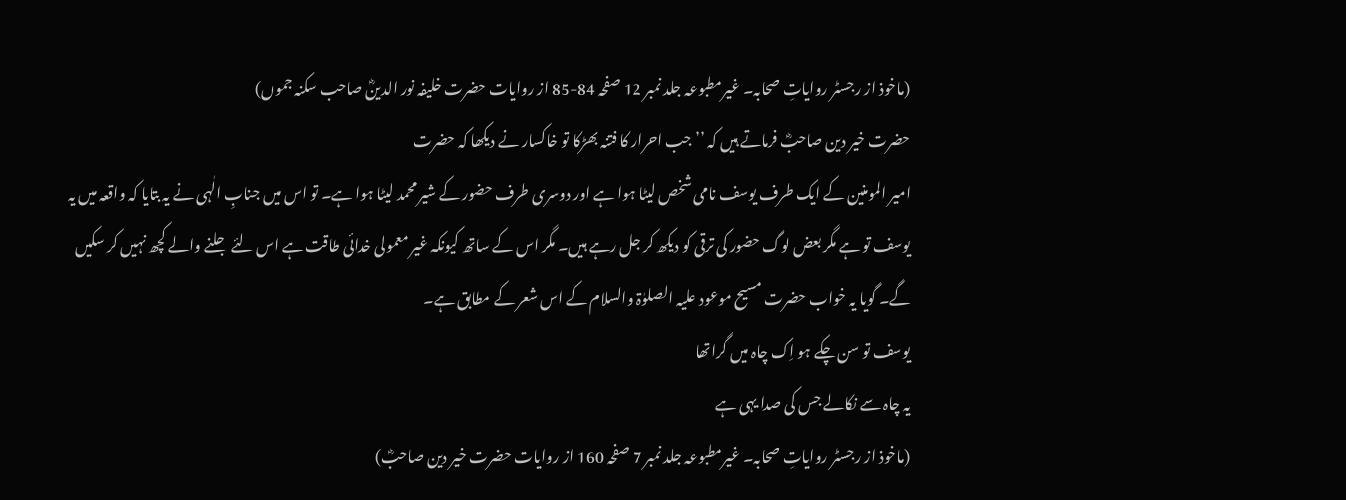(ماخوذ از رجسٹر روایاتِ صحابہ۔ غیرمطبوعہ جلد نمبر 12 صفحہ 84-85 از روایات حضرت خلیفہ نور الدینؓ صاحب سکنہ جموں)
حضرت خیر دین صاحبؓ فرماتے ہیں کہ ’’جب احرار کا فتنہ بھڑکا تو خاکسار نے دیکھا کہ حضرت
امیر المومنین کے ایک طرف یوسف نامی شخص لیٹا ہوا ہے اور دوسری طرف حضور کے شیر محمد لیٹا ہوا ہے۔ تو اس میں جنابِ الٰہی نے یہ بتایا کہ واقعہ میں یہ یوسف تو ہے مگر بعض لوگ حضور کی ترقی کو دیکھ کر جل رہے ہیں۔ مگر اس کے ساتھ کیونکہ غیر معمولی خدائی طاقت ہے اس لئے جلنے والے کچھ نہیں کر سکیں گے۔ گویا یہ خواب حضرت مسیح موعود علیہ الصلوٰۃ والسلام کے اس شعر کے مطابق ہے۔
یوسف تو سن چکے ہو اِک چاہ میں گراتھا
یہ چاہ سے نکالے جس کی صدا یہی ہے
(ماخوذ از رجسٹر روایاتِ صحابہ۔ غیرمطبوعہ جلد نمبر 7 صفحہ 160 از روایات حضرت خیر دین صاحبؓ)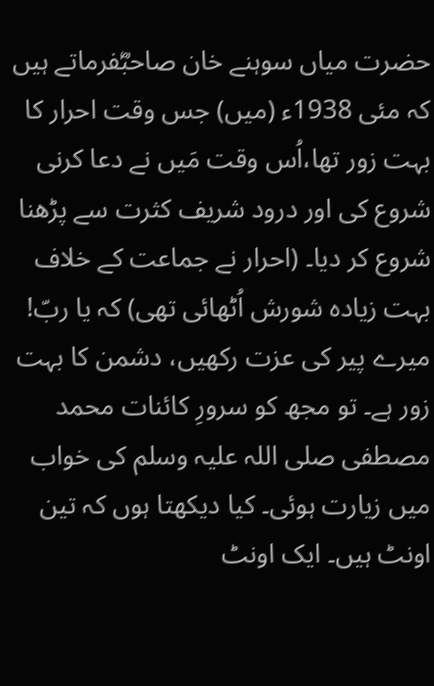حضرت میاں سوہنے خان صاحبؓفرماتے ہیں کہ مئی 1938ء (میں) جس وقت احرار کا بہت زور تھا،اُس وقت مَیں نے دعا کرنی شروع کی اور درود شریف کثرت سے پڑھنا شروع کر دیا۔ (احرار نے جماعت کے خلاف بہت زیادہ شورش اُٹھائی تھی) کہ یا ربّ! میرے پیر کی عزت رکھیں، دشمن کا بہت زور ہے۔ تو مجھ کو سرورِ کائنات محمد مصطفی صلی اللہ علیہ وسلم کی خواب میں زیارت ہوئی۔ کیا دیکھتا ہوں کہ تین اونٹ ہیں۔ ایک اونٹ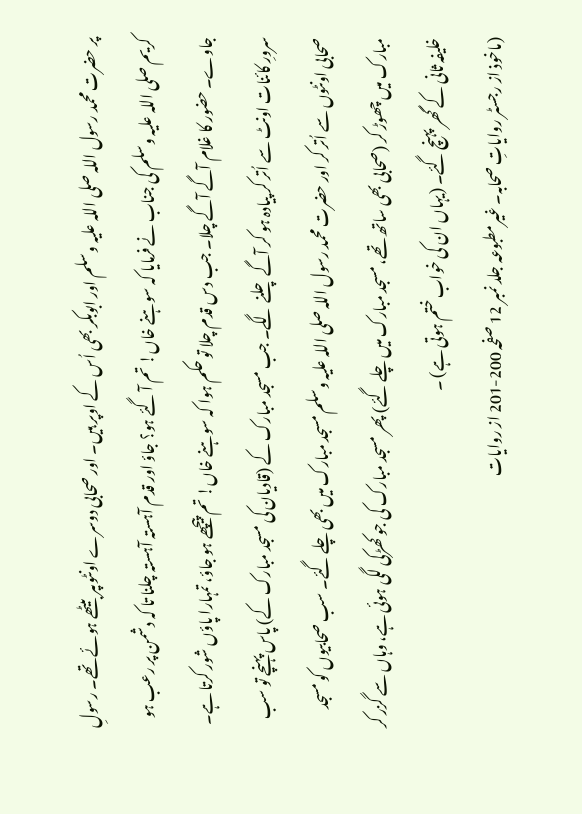پر حضرت محمد رسول اللہ صلی اللہ علیہ وسلم اور ابوبکر بھی اُس کے اوپر ہیں۔ اور صحابی دوسرے اونٹوںپر بیٹھے ہوئے تھے۔ رسولِ کریم صلی اللہ علیہ وسلم کی جناب نے فرمایا کہ سوہنے خاں! تم آ گئے ہو؟ جاؤ اور قدم آہستہ آہستہ چلنا تا کہ دشمن پر رعب ہو جاوے۔ حضور کا غلام آگے آگے چلا۔ جب دس قدم چلا تو حکم ہوا کہ سوہنے خاں! تم پیچھے ہو جاؤ، تمہارا پاؤں شور کرتا ہے۔ سرورِ کائنات اونٹ سے اُتر کر پیادہ ہو کر آگے چلنے لگے۔ جب مسجد مبارک کے (قادیان کی مسجد مبارک کے) پاس پہنچے تو سب صحابی اونٹوں سے اُتر کر اور حضرت محمد رسول اللہ صلی اللہ علیہ وسلم مسجد مبارک میں بھی چلے گئے۔ سب صحابیوں کو مسجد مبارک میں چھوڑ کر (صحابی بھی ساتھ تھے، مسجد مبارک میں چلے گئے) پھر مسجد مبارک کی جو کھڑکی لگی ہوئی ہے، وہاں سے گزر کر خلیفہ ثانی کے گھر پہنچ گئے۔ (یہاں ان کی خواب ختم ہوتی ہے) ۔
(ماخوذ از رجسٹر روایاتِ صحابہ۔ غیرمطبوعہ جلد نمبر 12 صفحہ 200-201 از روایات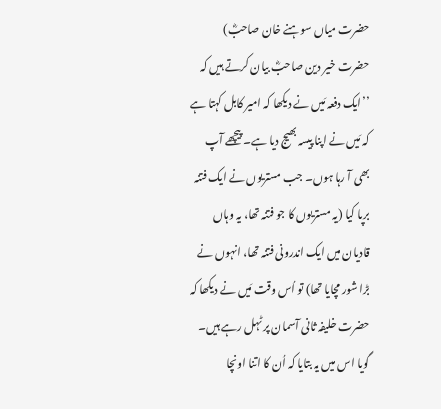حضرت میاں سوہنے خان صاحبؓ)
حضرت خیر دین صاحبؓ بیان کرتے ہیں کہ ’’ایک دفعہ مَیں نے دیکھا کہ امیر کابل کہتا ہے کہ مَیں نے اپنا پیسہ بھیج دیا ہے۔ پیچھے آپ بھی آ رہا ہوں۔ جب مستریوں نے ایک فتنہ برپا کیا (یہ مستریوں کا جو فتنہ تھا، یہ وہاں قادیان میں ایک اندرونی فتنہ تھا، انہوں نے بڑا شور مچایا تھا) تو اُس وقت مَیں نے دیکھا کہ حضرت خلیفہ ثانی آسمان پر ٹہل رہے ہیں۔ گویا اس میں یہ بتایا کہ اُن کا اتنا اونچا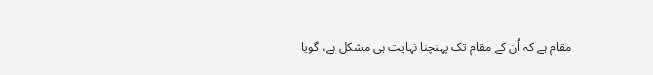مقام ہے کہ اُن کے مقام تک پہنچنا نہایت ہی مشکل ہے، گویا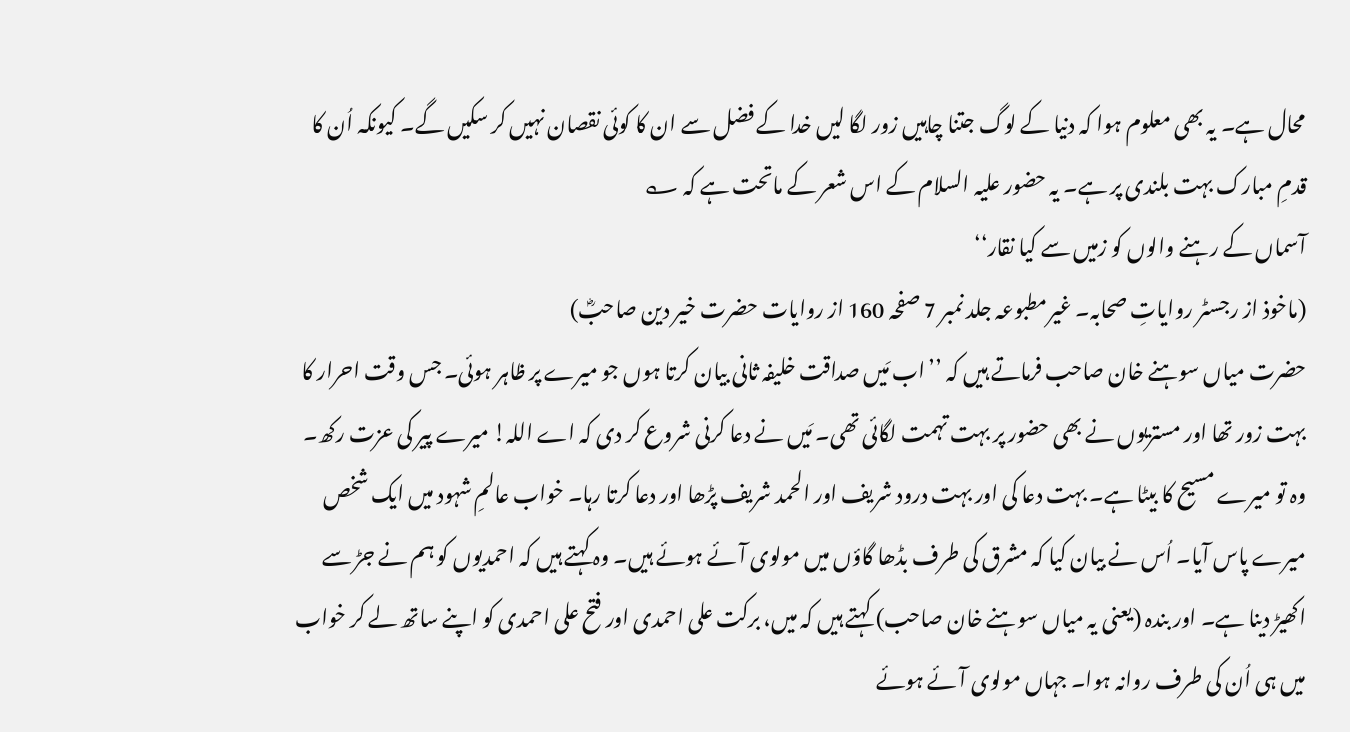محال ہے۔ یہ بھی معلوم ہوا کہ دنیا کے لوگ جتنا چاہیں زور لگا لیں خدا کے فضل سے ان کا کوئی نقصان نہیں کر سکیں گے۔ کیونکہ اُن کا قدمِ مبارک بہت بلندی پر ہے۔ یہ حضور علیہ السلام کے اس شعر کے ماتحت ہے کہ ؎
آسماں کے رہنے والوں کو زمیں سے کیا نقار‘‘
(ماخوذ از رجسٹر روایاتِ صحابہ۔ غیرمطبوعہ جلد نمبر 7 صفحہ 160 از روایات حضرت خیر دین صاحبؓ)
حضرت میاں سوہنے خان صاحب فرماتے ہیں کہ ’’اب مَیں صداقت خلیفہ ثانی بیان کرتا ہوں جو میرے پر ظاہر ہوئی۔ جس وقت احرار کا بہت زور تھا اور مستریوں نے بھی حضور پر بہت تہمت لگائی تھی۔ مَیں نے دعا کرنی شروع کر دی کہ اے اللہ! میرے پیر کی عزت رکھ۔ وہ تو میرے مسیح کا بیٹا ہے۔ بہت دعا کی اور بہت درود شریف اور الحمد شریف پڑھا اور دعا کرتا رہا۔ خواب عالمِ شہود میں ایک شخص میرے پاس آیا۔ اُس نے بیان کیا کہ مشرق کی طرف بڈھا گاؤں میں مولوی آئے ہوئے ہیں۔ وہ کہتے ہیں کہ احمدیوں کو ہم نے جڑ سے اکھیڑ دینا ہے۔ اور بندہ (یعنی یہ میاں سوہنے خان صاحب) کہتے ہیں کہ میں، برکت علی احمدی اور فتح علی احمدی کو اپنے ساتھ لے کر خواب میں ہی اُن کی طرف روانہ ہوا۔ جہاں مولوی آئے ہوئے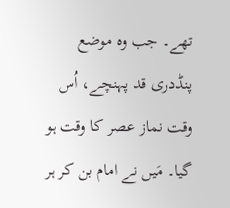تھے۔ جب وہ موضع پنڈدری قد پہنچے، اُس وقت نماز عصر کا وقت ہو گیا۔ مَیں نے امام بن کر ہر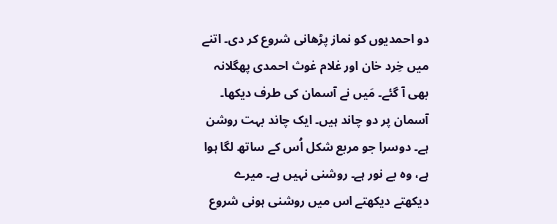دو احمدیوں کو نماز پڑھانی شروع کر دی۔ اتنے میں خِرد خان اور غلام غوث احمدی پھگلانہ بھی آ گئے۔ مَیں نے آسمان کی طرف دیکھا۔ آسمان پر دو چاند ہیں۔ ایک چاند بہت روشن ہے۔ دوسرا جو مربع شکل اُس کے ساتھ لگا ہوا ہے، وہ بے نور ہے۔ روشنی نہیں ہے۔ میرے دیکھتے دیکھتے اس میں روشنی ہونی شروع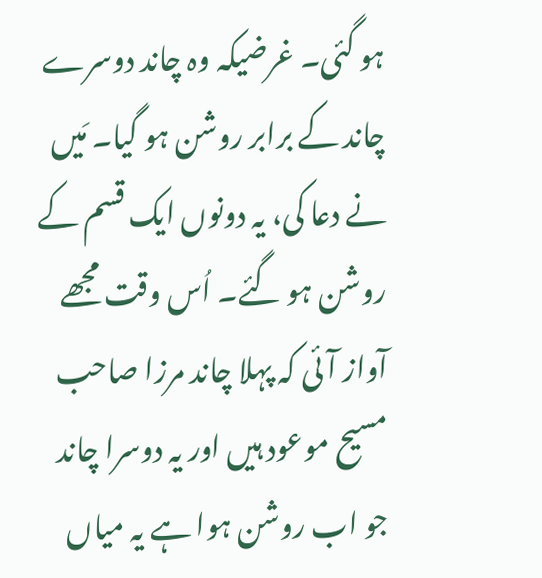ہو گئی۔ غرضیکہ وہ چاند دوسرے چاند کے برابر روشن ہو گیا۔ مَیں نے دعا کی، یہ دونوں ایک قسم کے روشن ہو گئے۔ اُس وقت مجھے آواز آئی کہ پہلا چاند مرزا صاحب مسیح موعود ہیں اور یہ دوسرا چاند جو اب روشن ہوا ہے یہ میاں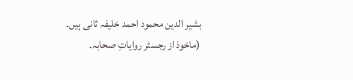بشیر الدین محمود احمد خلیفہ ثانی ہیں۔
(ماخوذ از رجسٹر روایاتِ صحابہ۔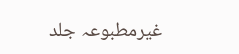غیرمطبوعہ جلد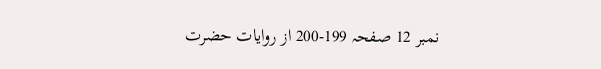نمبر 12 صفحہ 199-200 از روایات حضرت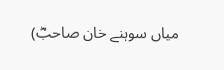میاں سوہنے خان صاحبؓ)